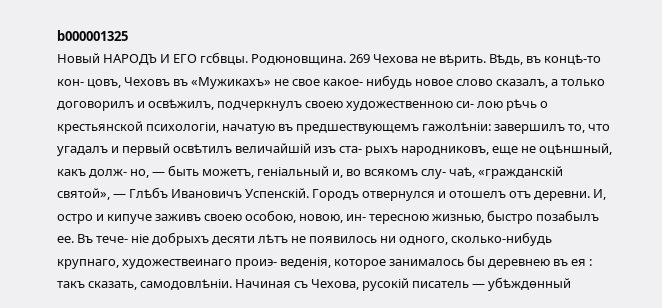b000001325
Новый НАРОДЪ И ЕГО гсбвцы. Родюновщина. 269 Чехова не вѣрить. Вѣдь, въ концѣ-то кон- цовъ, Чеховъ въ «Мужикахъ» не свое какое- нибудь новое слово сказалъ, а только договорилъ и освѣжилъ, подчеркнулъ своею художественною си- лою рѣчь о крестьянской психологіи, начатую въ предшествующемъ гажолѣніи: завершилъ то, что угадалъ и первый освѣтилъ величайшій изъ ста- рыхъ народниковъ, еще не оцѣншный, какъ долж- но, — быть можетъ, геніальный и, во всякомъ слу- чаѣ, «гражданскій святой», — Глѣбъ Ивановичъ Успенскій. Городъ отвернулся и отошелъ отъ деревни. И, остро и кипуче заживъ своею особою, новою, ин- тересною жизнью, быстро позабылъ ее. Въ тече- ніе добрыхъ десяти лѣтъ не появилось ни одного, сколько-нибудь крупнаго, художествеинаго проиэ- веденія, которое занималось бы деревнею въ ея : такъ сказать, самодовлѣніи. Начиная съ Чехова, русокій писатель — убѣждѳнный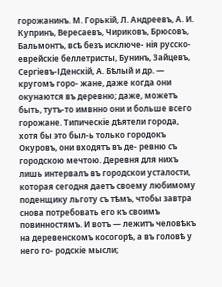горожанинъ. М. Горькій, Л. Андреевъ, А. И. Купринъ, Вересаевъ, Чириковъ, Брюсовъ, Бальмонтъ, всѣ безъ исключе- нія русско-еврейскіе беллетристы, Бунинъ, Зайцевъ, Сергіевъ-ІДенскій, А. Бѣлый и др. — кругомъ горо- жане, даже когда они окунаются въ деревню; даже, можетъ быть, тутъ-то имвнно они и больше всего горожане. Типическіе дѣятели города, хотя бы это был-ь только городокъ Окуровъ, они входятъ въ де- ревню съ городскою мечтою. Деревня для нихъ лишь интервалъ въ городскои усталости, которая сегодня даетъ своему любимому поденщику льготу съ тѣмъ, чтобы завтра снова потребовать его къ своимъ повинностямъ. И вотъ — лежитъ человѣкъ на деревенскомъ косогорѣ, а въ головѣ у него го- родскіе мысли;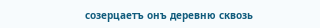созерцаетъ онъ деревню сквозь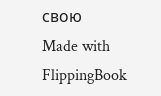свою
Made with FlippingBook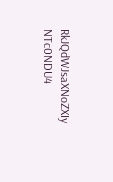RkJQdWJsaXNoZXIy NTc0NDU4